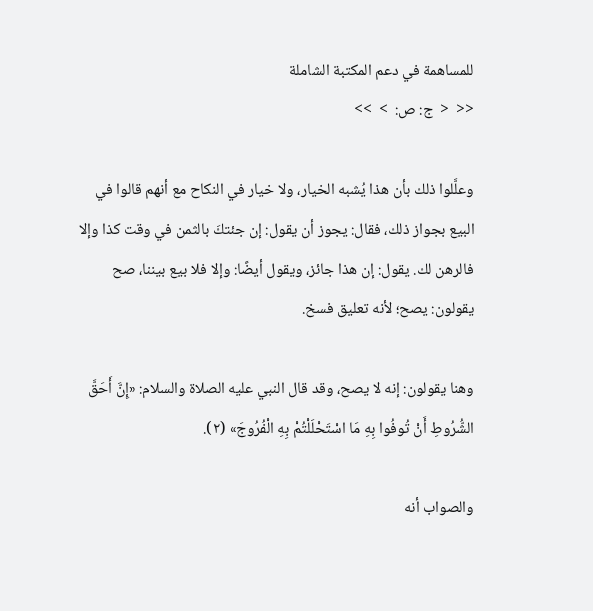للمساهمة في دعم المكتبة الشاملة
<<  <  ج: ص:  >  >>

وعلَّلوا ذلك بأن هذا يُشبه الخيار، ولا خيار في النكاح مع أنهم قالوا في البيع بجواز ذلك، فقال: يجوز أن يقول: إن جئتكَ بالثمن في وقت كذا وإلا فالرهن لك. يقول: إن هذا جائز، ويقول أيضًا: وإلا فلا بيع بيننا، صح يقولون: يصح؛ لأنه تعليق فسخ.

وهنا يقولون: إنه لا يصح، وقد قال النبي عليه الصلاة والسلام: «إِنَّ أَحَقَّ الشُّرُوطِ أَنْ تُوفُوا بِهِ مَا اسْتَحْلَلْتُمْ بِهِ الْفُرُوجَ» (٢).

والصواب أنه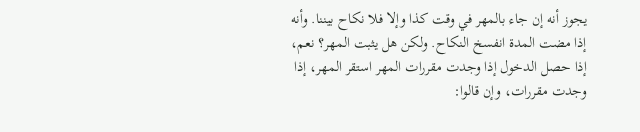يجوز أنه إن جاء بالمهر في وقت كذا وإلا فلا نكاح بيننا. وأنه إذا مضت المدة انفسخ النكاح. ولكن هل يثبت المهر؟ نعم، إذا حصل الدخول إذا وجدت مقررات المهر استقر المهر، إذا وجدت مقررات، وإن قالوا: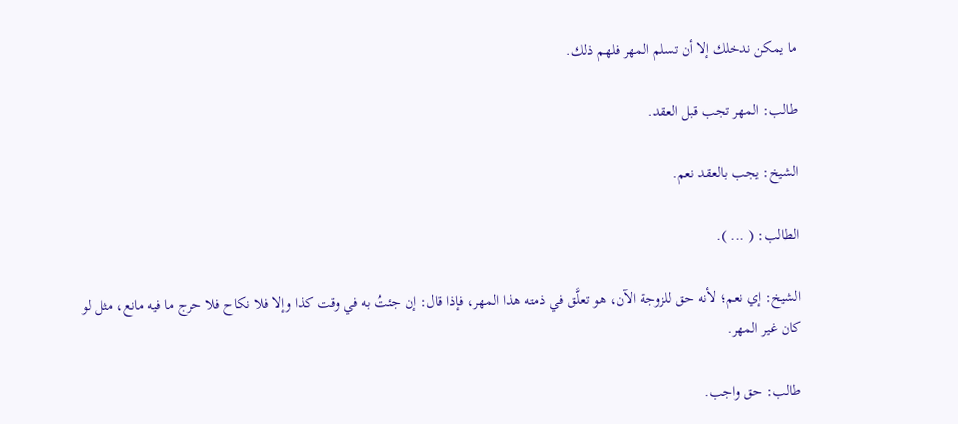ما يمكن ندخلك إلا أن تسلم المهر فلهم ذلك.

طالب: المهر تجب قبل العقد.

الشيخ: يجب بالعقد نعم.

الطالب: ( ... ).

الشيخ: إي نعم؛ لأنه حق للزوجة الآن، هو تعلَّق في ذمته هذا المهر، فإذا قال: إن جئتُ به في وقت كذا وإلا فلا نكاح فلا حرج ما فيه مانع، مثل لو كان غير المهر.

طالب: حق واجب.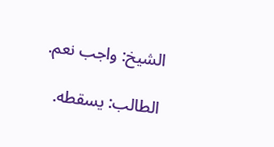الشيخ: واجب نعم.

الطالب: يسقطه.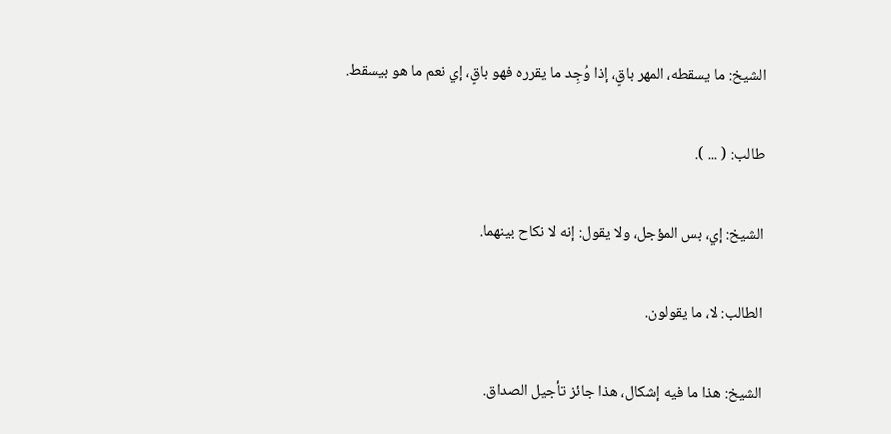الشيخ: ما يسقطه، المهر باقٍ، إذا وُجِد ما يقرره فهو باقٍ، إي نعم ما هو بيسقط.

طالب: ( ... ).

الشيخ: إي، بس المؤجل، ولا يقول: إنه لا نكاح بينهما.

الطالب: لا، ما يقولون.

الشيخ: هذا ما فيه إشكال، هذا جائز تأجيل الصداق.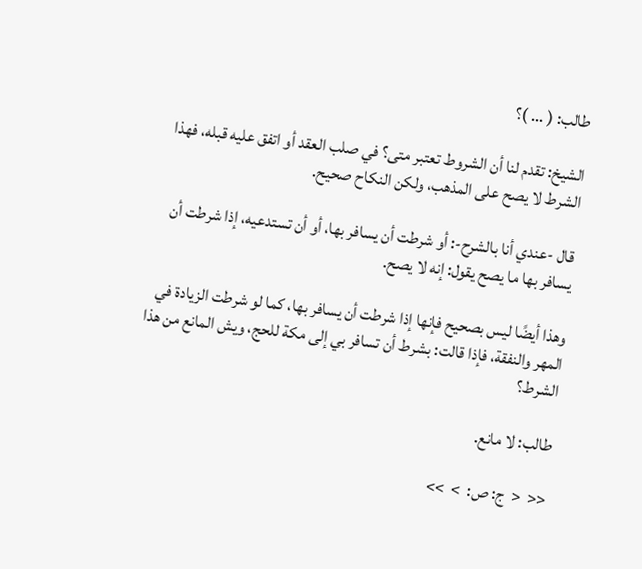طالب: ( ... )؟

الشيخ: تقدم لنا أن الشروط تعتبر متى؟ في صلب العقد أو اتفق عليه قبله، فهذا الشرط لا يصح على المذهب، ولكن النكاح صحيح.

قال -عندي أنا بالشرح-: أو شرطت أن يسافر بها، أو أن تستدعيه، إذا شرطت أن يسافر بها ما يصح يقول: إنه لا يصح.

وهذا أيضًا ليس بصحيح فإنها إذا شرطت أن يسافر بها، كما لو شرطت الزيادة في المهر والنفقة، فإذا قالت: بشرط أن تسافر بي إلى مكة للحج، ويش المانع من هذا الشرط؟

طالب: لا مانع.

<<  <  ج: ص:  >  >>